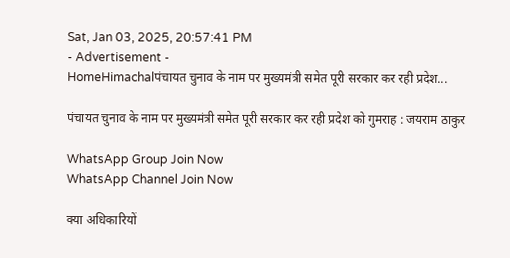Sat, Jan 03, 2025, 20:57:41 PM
- Advertisement -
HomeHimachalपंचायत चुनाव के नाम पर मुख्यमंत्री समेत पूरी सरकार कर रही प्रदेश...

पंचायत चुनाव के नाम पर मुख्यमंत्री समेत पूरी सरकार कर रही प्रदेश को गुमराह : जयराम ठाकुर

WhatsApp Group Join Now
WhatsApp Channel Join Now

क्या अधिकारियों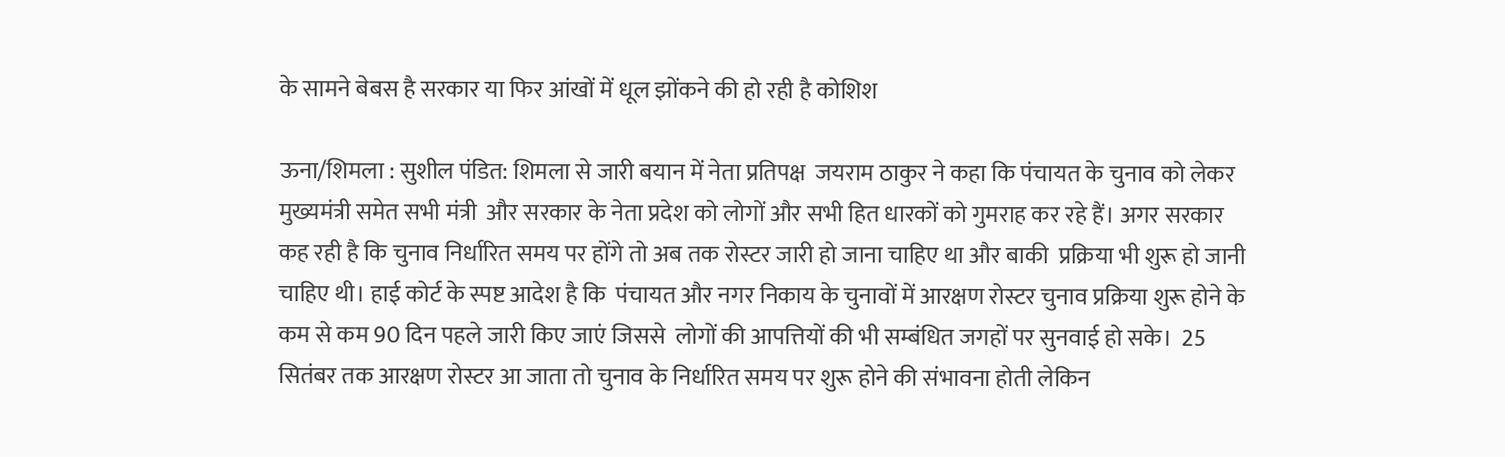के सामने बेबस है सरकार या फिर आंखों में धूल झोंकने की हो रही है कोशिश

ऊना/शिमला : सुशील पंडित: शिमला से जारी बयान में नेता प्रतिपक्ष  जयराम ठाकुर ने कहा कि पंचायत के चुनाव को लेकर मुख्यमंत्री समेत सभी मंत्री  और सरकार के नेता प्रदेश को लोगों और सभी हित धारकों को गुमराह कर रहे हैं। अगर सरकार कह रही है कि चुनाव निर्धारित समय पर होंगे तो अब तक रोस्टर जारी हो जाना चाहिए था और बाकी  प्रक्रिया भी शुरू हो जानी चाहिए थी। हाई कोर्ट के स्पष्ट आदेश है कि  पंचायत और नगर निकाय के चुनावों में आरक्षण रोस्टर चुनाव प्रक्रिया शुरू होने के कम से कम 90 दिन पहले जारी किए जाएं जिससे  लोगों की आपत्तियों की भी सम्बंधित जगहों पर सुनवाई हो सके।  25 सितंबर तक आरक्षण रोस्टर आ जाता तो चुनाव के निर्धारित समय पर शुरू होने की संभावना होती लेकिन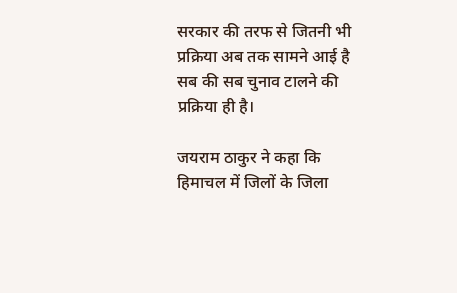सरकार की तरफ से जितनी भी प्रक्रिया अब तक सामने आई है सब की सब चुनाव टालने की प्रक्रिया ही है।

जयराम ठाकुर ने कहा कि हिमाचल में जिलों के जिला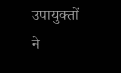उपायुक्तों ने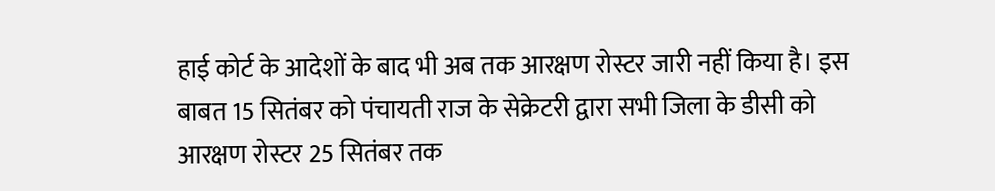हाई कोर्ट के आदेशों के बाद भी अब तक आरक्षण रोस्टर जारी नहीं किया है। इस बाबत 15 सितंबर को पंचायती राज के सेक्रेटरी द्वारा सभी जिला के डीसी को आरक्षण रोस्टर 25 सितंबर तक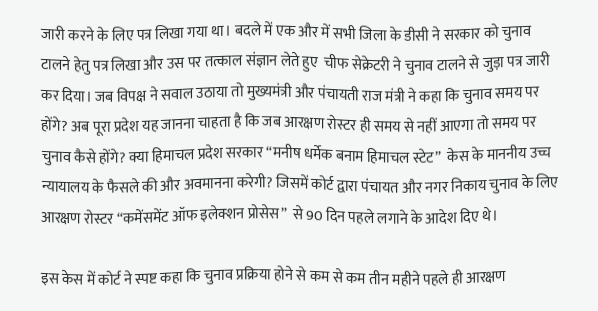जारी करने के लिए पत्र लिखा गया था। बदले में एक और में सभी जिला के डीसी ने सरकार को चुनाव टालने हेतु पत्र लिखा और उस पर तत्काल संज्ञान लेते हुए  चीफ सेक्रेटरी ने चुनाव टालने से जुड़ा पत्र जारी कर दिया। जब विपक्ष ने सवाल उठाया तो मुख्यमंत्री और पंचायती राज मंत्री ने कहा कि चुनाव समय पर होंगे? अब पूरा प्रदेश यह जानना चाहता है कि जब आरक्षण रोस्टर ही समय से नहीं आएगा तो समय पर चुनाव कैसे होंगे? क्या हिमाचल प्रदेश सरकार “मनीष धर्मेक बनाम हिमाचल स्टेट”  केस के माननीय उच्च न्यायालय के फैसले की और अवमानना करेगी? जिसमें कोर्ट द्वारा पंचायत और नगर निकाय चुनाव के लिए आरक्षण रोस्टर “कमेंसमेंट ऑफ इलेक्शन प्रोसेस”  से 90 दिन पहले लगाने के आदेश दिए थे।

इस केस में कोर्ट ने स्पष्ट कहा कि चुनाव प्रक्रिया होने से कम से कम तीन महीने पहले ही आरक्षण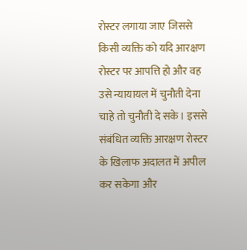रोस्टर लगाया जाए जिससे  किसी व्यक्ति को यदि आरक्षण रोस्टर पर आपत्ति हो और वह उसे न्यायायल में चुनौती देना चाहे तो चुनौती दे सके। इससे संबंधित व्यक्ति आरक्षण रोस्टर के खिलाफ अदालत में अपील कर सकेगा और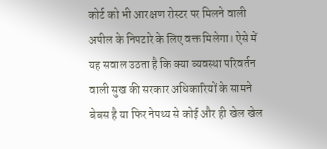कोर्ट को भी आरक्षण रोस्टर पर मिलने वाली अपील के निपटारे के लिए वक्त मिलेगा। ऐसे में यह सवाल उठता है कि क्या व्यवस्था परिवर्तन वाली सुख की सरकार अधिकारियों के सामने बेबस है या फिर नेपथ्य से कोई और ही खेल खेल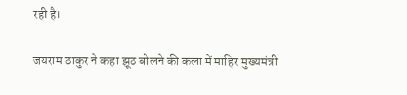रही है।

जयराम ठाकुर ने कहा झूठ बोलने की कला में माहिर मुख्यमंत्री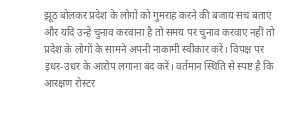झूठ बोलकर प्रदेश के लोगों को गुमराह करने की बजाय सच बताएं और यदि उन्हें चुनाव करवाना है तो समय पर चुनाव करवाए नहीं तो प्रदेश के लोगों के सामने अपनी नाकामी स्वीकार करें। विपक्ष पर इधर-उधर के आरोप लगाना बंद करें। वर्तमान स्थिति से स्पष्ट है कि आरक्षण रोस्टर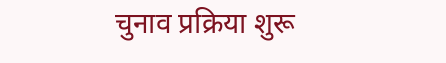चुनाव प्रक्रिया शुरू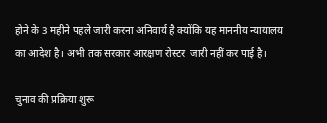होने के 3 महीने पहले जारी करना अनिवार्य है क्योंकि यह माननीय न्यायालय का आदेश है। अभी तक सरकार आरक्षण रोस्टर  जारी नहीं कर पाई है।

चुनाव की प्रक्रिया शुरू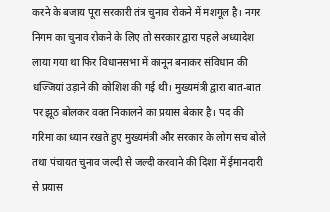करने के बजाय पूरा सरकारी तंत्र चुनाव रोकने में मशगूल है। नगर निगम का चुनाव रोकने के लिए तो सरकार द्वारा पहले अध्यादेश लाया गया था फिर विधानसभा में कानून बनाकर संविधान की धज्जियां उड़ाने की कोशिश की गई थी। मुख्यमंत्री द्वारा बात-बात पर झूठ बोलकर वक्त निकालने का प्रयास बेकार है। पद की गरिमा का ध्यान रखते हुए मुख्यमंत्री और सरकार के लोग सच बोले तथा पंचायत चुनाव जल्दी से जल्दी करवाने की दिशा में ईमानदारी से प्रयास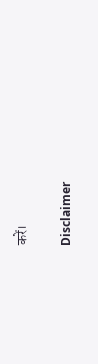करें।

Disclaimer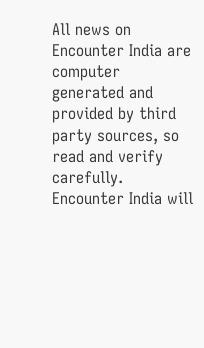All news on Encounter India are computer generated and provided by third party sources, so read and verify carefully. Encounter India will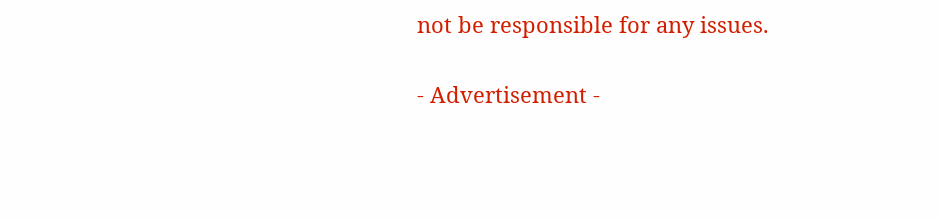not be responsible for any issues.

- Advertisement -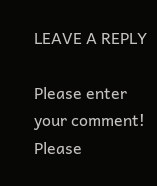LEAVE A REPLY

Please enter your comment!
Please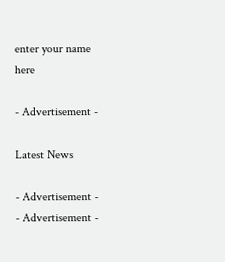enter your name here

- Advertisement -

Latest News

- Advertisement -
- Advertisement -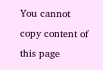You cannot copy content of this page